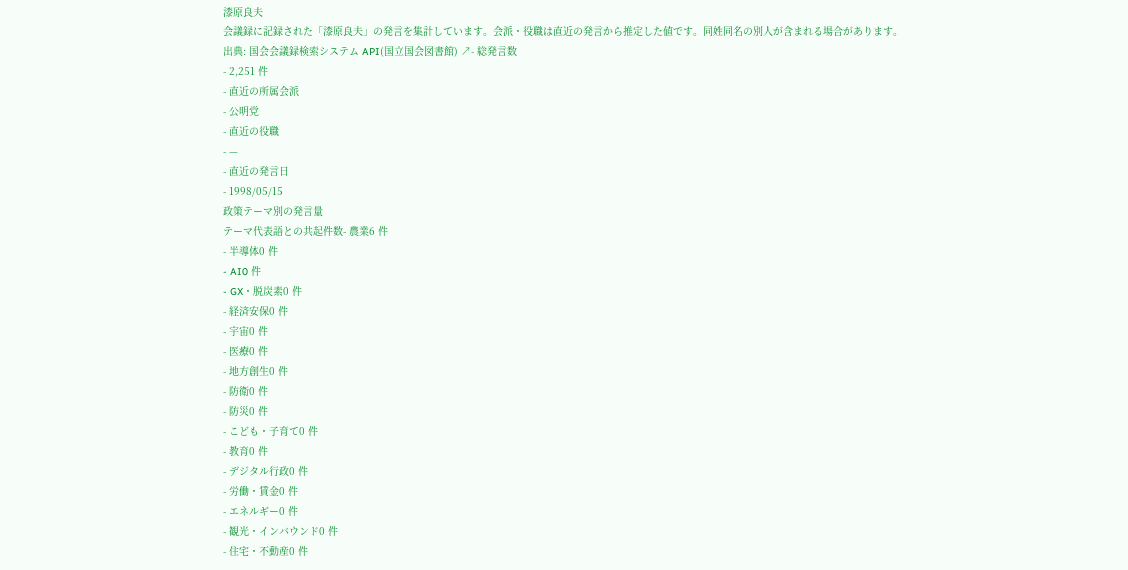漆原良夫
会議録に記録された「漆原良夫」の発言を集計しています。会派・役職は直近の発言から推定した値です。同姓同名の別人が含まれる場合があります。
出典: 国会会議録検索システム API(国立国会図書館) ↗- 総発言数
- 2,251 件
- 直近の所属会派
- 公明党
- 直近の役職
- —
- 直近の発言日
- 1998/05/15
政策テーマ別の発言量
テーマ代表語との共起件数- 農業6 件
- 半導体0 件
- AI0 件
- GX・脱炭素0 件
- 経済安保0 件
- 宇宙0 件
- 医療0 件
- 地方創生0 件
- 防衛0 件
- 防災0 件
- こども・子育て0 件
- 教育0 件
- デジタル行政0 件
- 労働・賃金0 件
- エネルギー0 件
- 観光・インバウンド0 件
- 住宅・不動産0 件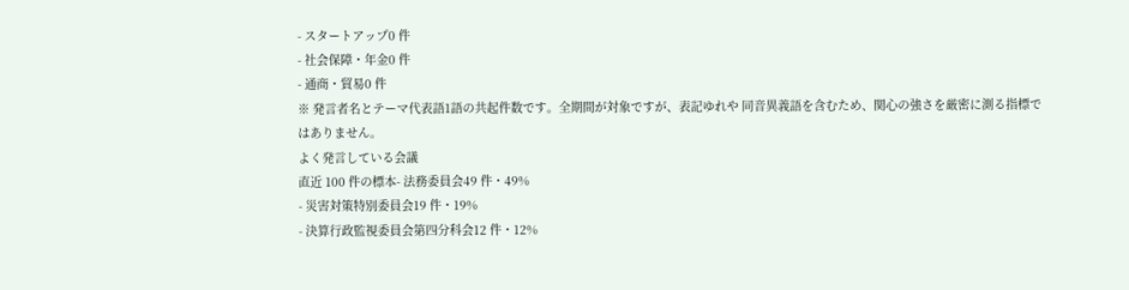- スタートアップ0 件
- 社会保障・年金0 件
- 通商・貿易0 件
※ 発言者名とテーマ代表語1語の共起件数です。全期間が対象ですが、表記ゆれや 同音異義語を含むため、関心の強さを厳密に測る指標ではありません。
よく発言している会議
直近 100 件の標本- 法務委員会49 件・49%
- 災害対策特別委員会19 件・19%
- 決算行政監視委員会第四分科会12 件・12%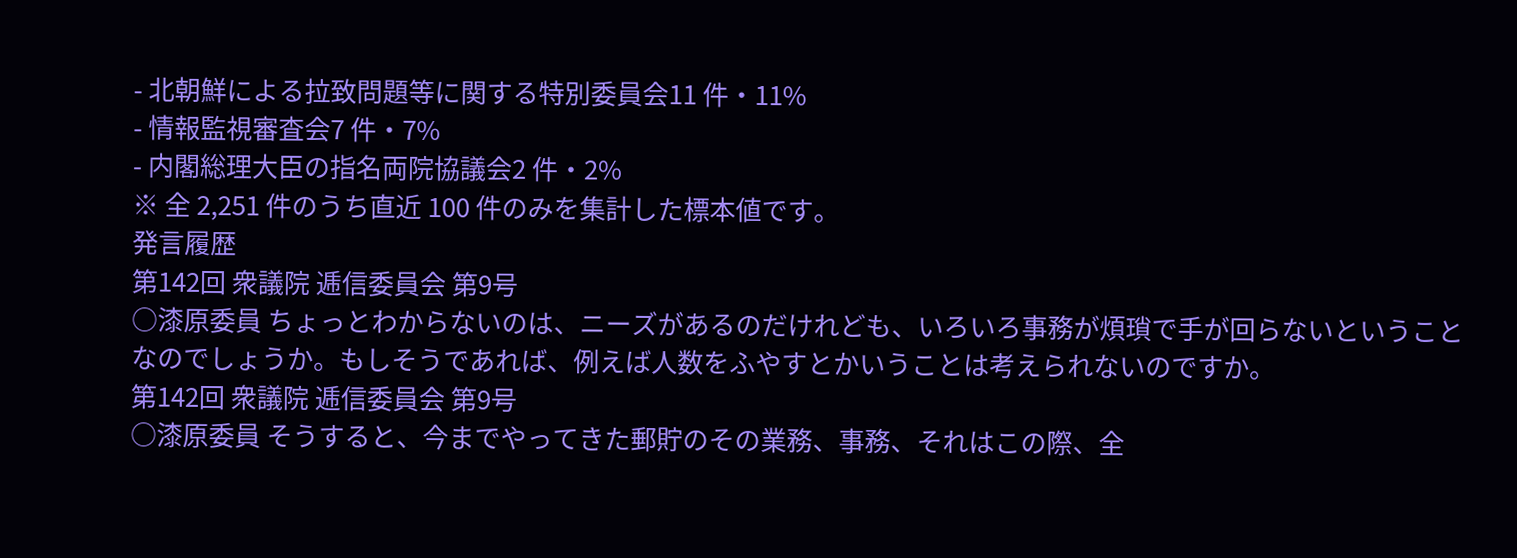- 北朝鮮による拉致問題等に関する特別委員会11 件・11%
- 情報監視審査会7 件・7%
- 内閣総理大臣の指名両院協議会2 件・2%
※ 全 2,251 件のうち直近 100 件のみを集計した標本値です。
発言履歴
第142回 衆議院 逓信委員会 第9号
○漆原委員 ちょっとわからないのは、ニーズがあるのだけれども、いろいろ事務が煩瑣で手が回らないということなのでしょうか。もしそうであれば、例えば人数をふやすとかいうことは考えられないのですか。
第142回 衆議院 逓信委員会 第9号
○漆原委員 そうすると、今までやってきた郵貯のその業務、事務、それはこの際、全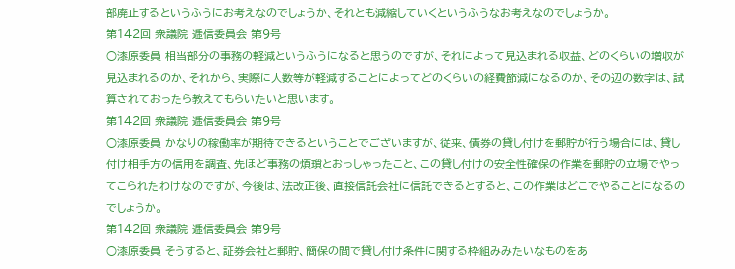部廃止するというふうにお考えなのでしょうか、それとも減縮していくというふうなお考えなのでしょうか。
第142回 衆議院 逓信委員会 第9号
○漆原委員 相当部分の事務の軽減というふうになると思うのですが、それによって見込まれる収益、どのくらいの増収が見込まれるのか、それから、実際に人数等が軽減することによってどのくらいの経費節減になるのか、その辺の数字は、試算されておったら教えてもらいたいと思います。
第142回 衆議院 逓信委員会 第9号
○漆原委員 かなりの稼働率が期待できるということでございますが、従来、債券の貸し付けを郵貯が行う場合には、貸し付け相手方の信用を調査、先ほど事務の煩瑣とおっしゃったこと、この貸し付けの安全性確保の作業を郵貯の立場でやってこられたわけなのですが、今後は、法改正後、直接信託会社に信託できるとすると、この作業はどこでやることになるのでしょうか。
第142回 衆議院 逓信委員会 第9号
○漆原委員 そうすると、証券会社と郵貯、簡保の間で貸し付け条件に関する枠組みみたいなものをあ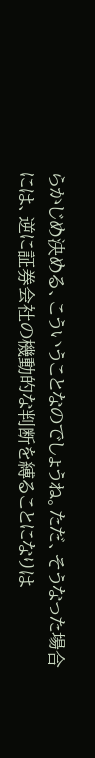らかじめ決める、こういうことなのでしょうね。ただ、そうなった場合には、逆に証券会社の機動的な判断を縛ることになりは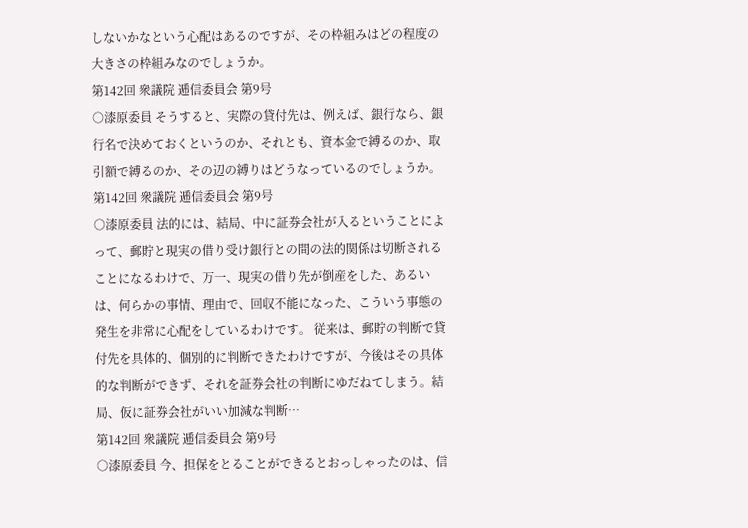しないかなという心配はあるのですが、その枠組みはどの程度の大きさの枠組みなのでしょうか。
第142回 衆議院 逓信委員会 第9号
○漆原委員 そうすると、実際の貸付先は、例えば、銀行なら、銀行名で決めておくというのか、それとも、資本金で縛るのか、取引額で縛るのか、その辺の縛りはどうなっているのでしょうか。
第142回 衆議院 逓信委員会 第9号
○漆原委員 法的には、結局、中に証券会社が入るということによって、郵貯と現実の借り受け銀行との間の法的関係は切断されることになるわけで、万一、現実の借り先が倒産をした、あるいは、何らかの事情、理由で、回収不能になった、こういう事態の発生を非常に心配をしているわけです。 従来は、郵貯の判断で貸付先を具体的、個別的に判断できたわけですが、今後はその具体的な判断ができず、それを証券会社の判断にゆだねてしまう。結局、仮に証券会社がいい加減な判断…
第142回 衆議院 逓信委員会 第9号
○漆原委員 今、担保をとることができるとおっしゃったのは、信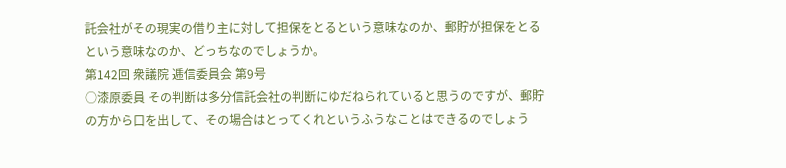託会社がその現実の借り主に対して担保をとるという意味なのか、郵貯が担保をとるという意味なのか、どっちなのでしょうか。
第142回 衆議院 逓信委員会 第9号
○漆原委員 その判断は多分信託会社の判断にゆだねられていると思うのですが、郵貯の方から口を出して、その場合はとってくれというふうなことはできるのでしょう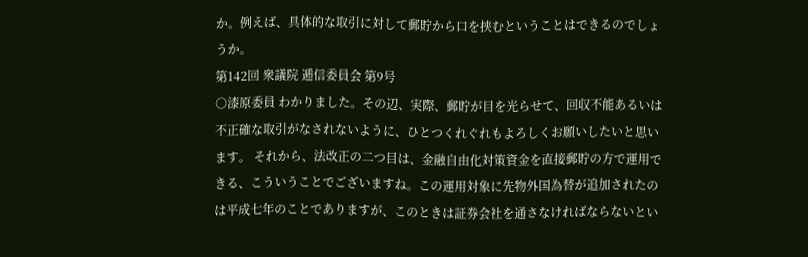か。例えば、具体的な取引に対して郵貯から口を挟むということはできるのでしょうか。
第142回 衆議院 逓信委員会 第9号
○漆原委員 わかりました。その辺、実際、郵貯が目を光らせて、回収不能あるいは不正確な取引がなされないように、ひとつくれぐれもよろしくお願いしたいと思います。 それから、法改正の二つ目は、金融自由化対策資金を直接郵貯の方で運用できる、こういうことでございますね。この運用対象に先物外国為替が追加されたのは平成七年のことでありますが、このときは証券会社を通さなければならないとい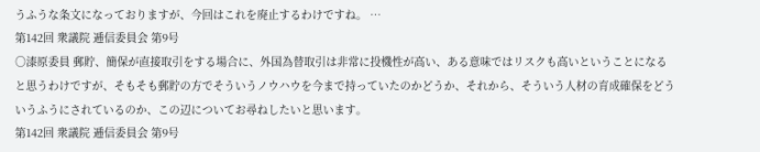うふうな条文になっておりますが、今回はこれを廃止するわけですね。 …
第142回 衆議院 逓信委員会 第9号
○漆原委員 郵貯、簡保が直接取引をする場合に、外国為替取引は非常に投機性が高い、ある意味ではリスクも高いということになると思うわけですが、そもそも郵貯の方でそういうノウハウを今まで持っていたのかどうか、それから、そういう人材の育成確保をどういうふうにされているのか、この辺についてお尋ねしたいと思います。
第142回 衆議院 逓信委員会 第9号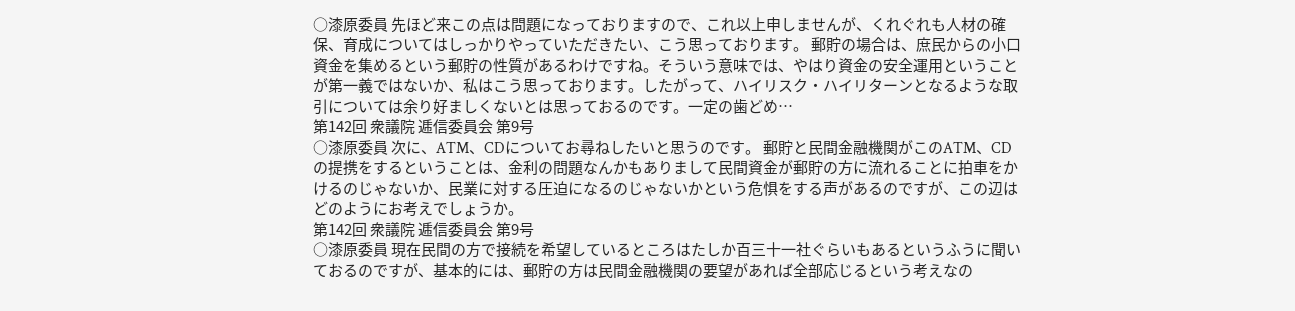○漆原委員 先ほど来この点は問題になっておりますので、これ以上申しませんが、くれぐれも人材の確保、育成についてはしっかりやっていただきたい、こう思っております。 郵貯の場合は、庶民からの小口資金を集めるという郵貯の性質があるわけですね。そういう意味では、やはり資金の安全運用ということが第一義ではないか、私はこう思っております。したがって、ハイリスク・ハイリターンとなるような取引については余り好ましくないとは思っておるのです。一定の歯どめ…
第142回 衆議院 逓信委員会 第9号
○漆原委員 次に、ATM、CDについてお尋ねしたいと思うのです。 郵貯と民間金融機関がこのATM、CDの提携をするということは、金利の問題なんかもありまして民間資金が郵貯の方に流れることに拍車をかけるのじゃないか、民業に対する圧迫になるのじゃないかという危惧をする声があるのですが、この辺はどのようにお考えでしょうか。
第142回 衆議院 逓信委員会 第9号
○漆原委員 現在民間の方で接続を希望しているところはたしか百三十一社ぐらいもあるというふうに聞いておるのですが、基本的には、郵貯の方は民間金融機関の要望があれば全部応じるという考えなの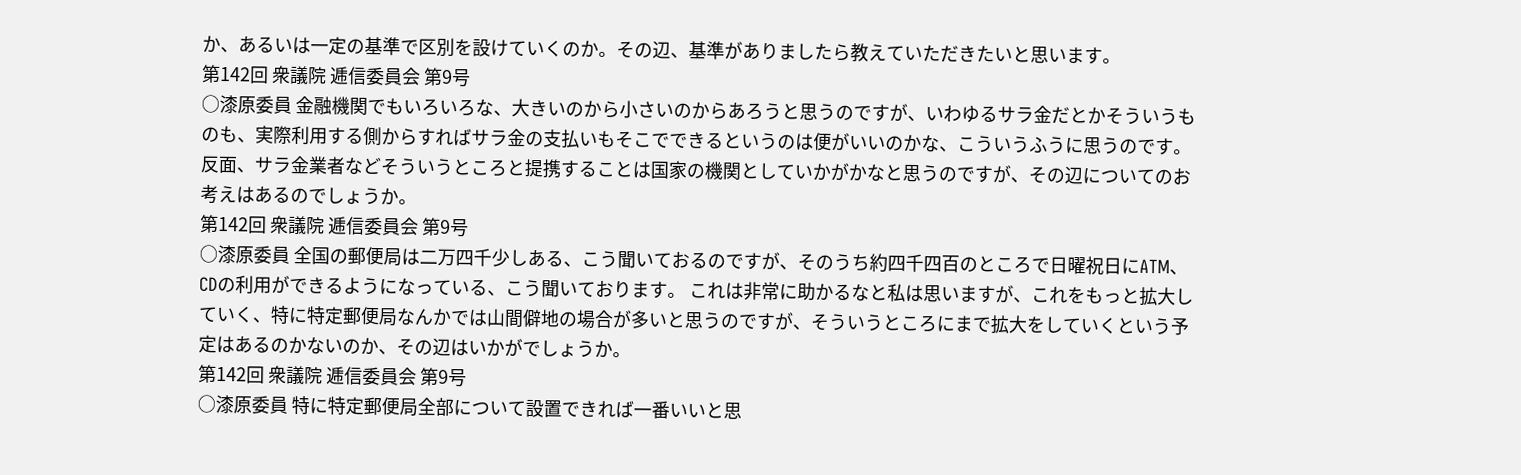か、あるいは一定の基準で区別を設けていくのか。その辺、基準がありましたら教えていただきたいと思います。
第142回 衆議院 逓信委員会 第9号
○漆原委員 金融機関でもいろいろな、大きいのから小さいのからあろうと思うのですが、いわゆるサラ金だとかそういうものも、実際利用する側からすればサラ金の支払いもそこでできるというのは便がいいのかな、こういうふうに思うのです。反面、サラ金業者などそういうところと提携することは国家の機関としていかがかなと思うのですが、その辺についてのお考えはあるのでしょうか。
第142回 衆議院 逓信委員会 第9号
○漆原委員 全国の郵便局は二万四千少しある、こう聞いておるのですが、そのうち約四千四百のところで日曜祝日にATM、CDの利用ができるようになっている、こう聞いております。 これは非常に助かるなと私は思いますが、これをもっと拡大していく、特に特定郵便局なんかでは山間僻地の場合が多いと思うのですが、そういうところにまで拡大をしていくという予定はあるのかないのか、その辺はいかがでしょうか。
第142回 衆議院 逓信委員会 第9号
○漆原委員 特に特定郵便局全部について設置できれば一番いいと思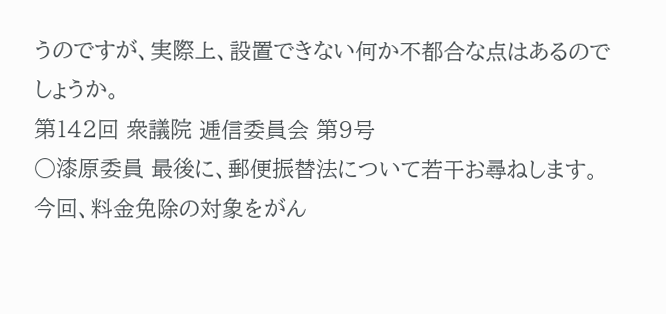うのですが、実際上、設置できない何か不都合な点はあるのでしょうか。
第142回 衆議院 逓信委員会 第9号
○漆原委員 最後に、郵便振替法について若干お尋ねします。 今回、料金免除の対象をがん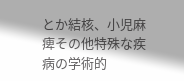とか結核、小児麻痺その他特殊な疾病の学術的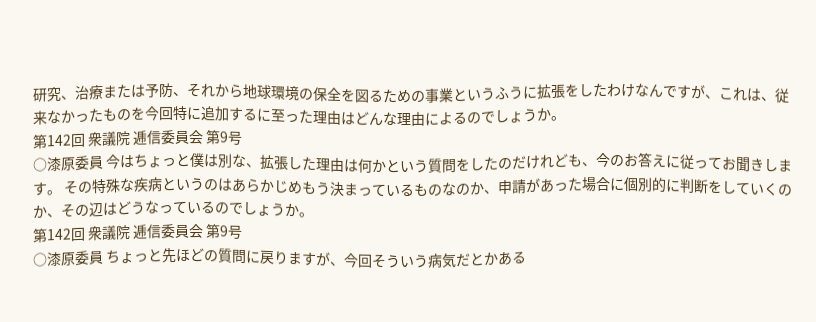研究、治療または予防、それから地球環境の保全を図るための事業というふうに拡張をしたわけなんですが、これは、従来なかったものを今回特に追加するに至った理由はどんな理由によるのでしょうか。
第142回 衆議院 逓信委員会 第9号
○漆原委員 今はちょっと僕は別な、拡張した理由は何かという質問をしたのだけれども、今のお答えに従ってお聞きします。 その特殊な疾病というのはあらかじめもう決まっているものなのか、申請があった場合に個別的に判断をしていくのか、その辺はどうなっているのでしょうか。
第142回 衆議院 逓信委員会 第9号
○漆原委員 ちょっと先ほどの質問に戻りますが、今回そういう病気だとかある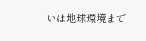いは地球環境まで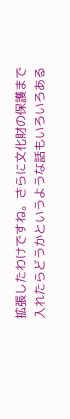拡張したわけですね。さらに文化財の保護まで入れたらどうかというような話もいろいろある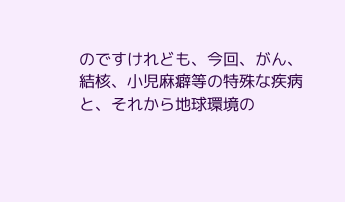のですけれども、今回、がん、結核、小児麻癖等の特殊な疾病と、それから地球環境の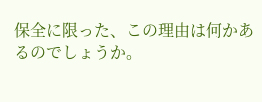保全に限った、この理由は何かあるのでしょうか。